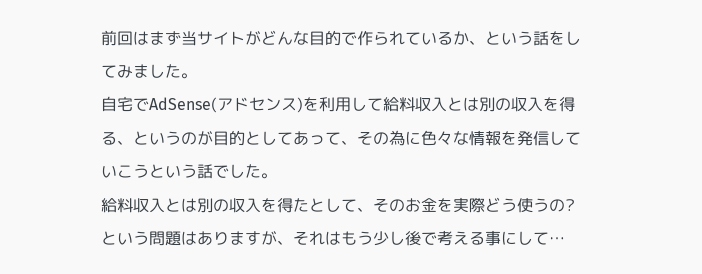前回はまず当サイトがどんな目的で作られているか、という話をしてみました。
自宅でAdSense(アドセンス)を利用して給料収入とは別の収入を得る、というのが目的としてあって、その為に色々な情報を発信していこうという話でした。
給料収入とは別の収入を得たとして、そのお金を実際どう使うの? という問題はありますが、それはもう少し後で考える事にして…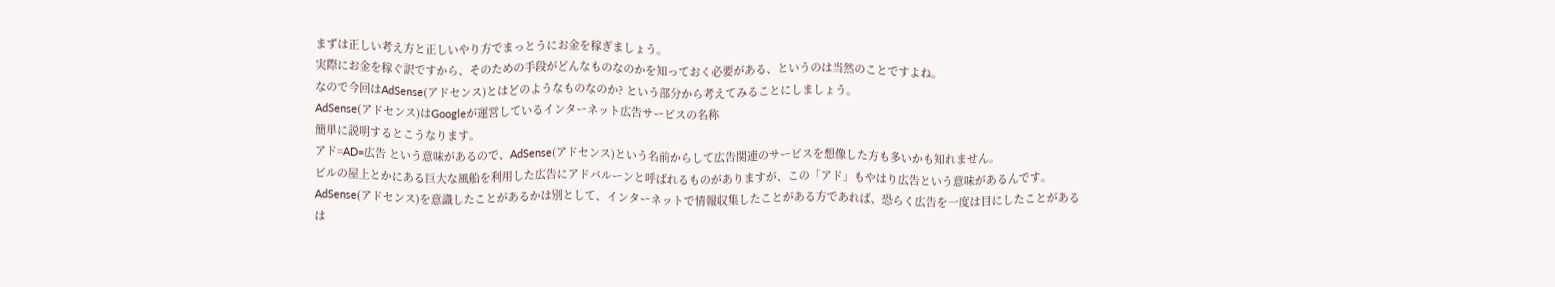まずは正しい考え方と正しいやり方でまっとうにお金を稼ぎましょう。
実際にお金を稼ぐ訳ですから、そのための手段がどんなものなのかを知っておく必要がある、というのは当然のことですよね。
なので今回はAdSense(アドセンス)とはどのようなものなのか? という部分から考えてみることにしましょう。
AdSense(アドセンス)はGoogleが運営しているインターネット広告サービスの名称
簡単に説明するとこうなります。
アド=AD=広告 という意味があるので、AdSense(アドセンス)という名前からして広告関連のサービスを想像した方も多いかも知れません。
ビルの屋上とかにある巨大な風船を利用した広告にアドバルーンと呼ばれるものがありますが、この「アド」もやはり広告という意味があるんです。
AdSense(アドセンス)を意識したことがあるかは別として、インターネットで情報収集したことがある方であれば、恐らく広告を一度は目にしたことがあるは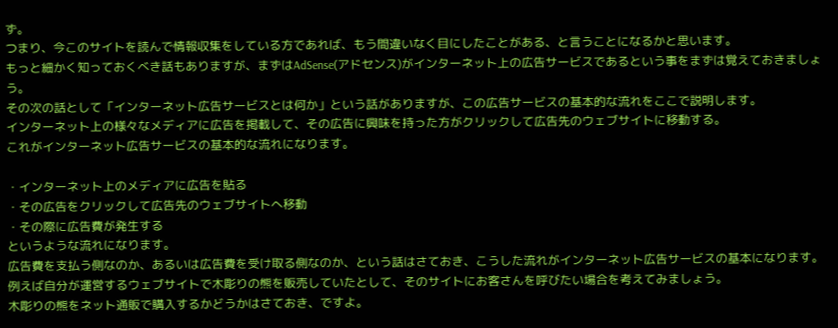ず。
つまり、今このサイトを読んで情報収集をしている方であれば、もう間違いなく目にしたことがある、と言うことになるかと思います。
もっと細かく知っておくべき話もありますが、まずはAdSense(アドセンス)がインターネット上の広告サービスであるという事をまずは覚えておきましょう。
その次の話として「インターネット広告サービスとは何か」という話がありますが、この広告サービスの基本的な流れをここで説明します。
インターネット上の様々なメディアに広告を掲載して、その広告に興味を持った方がクリックして広告先のウェブサイトに移動する。
これがインターネット広告サービスの基本的な流れになります。

・インターネット上のメディアに広告を貼る
・その広告をクリックして広告先のウェブサイトへ移動
・その際に広告費が発生する
というような流れになります。
広告費を支払う側なのか、あるいは広告費を受け取る側なのか、という話はさておき、こうした流れがインターネット広告サービスの基本になります。
例えば自分が運営するウェブサイトで木彫りの熊を販売していたとして、そのサイトにお客さんを呼びたい場合を考えてみましょう。
木彫りの熊をネット通販で購入するかどうかはさておき、ですよ。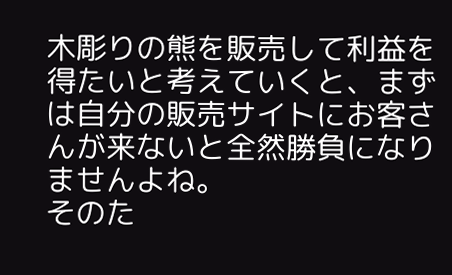木彫りの熊を販売して利益を得たいと考えていくと、まずは自分の販売サイトにお客さんが来ないと全然勝負になりませんよね。
そのた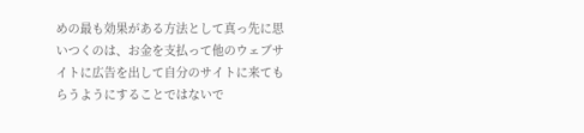めの最も効果がある方法として真っ先に思いつくのは、お金を支払って他のウェブサイトに広告を出して自分のサイトに来てもらうようにすることではないで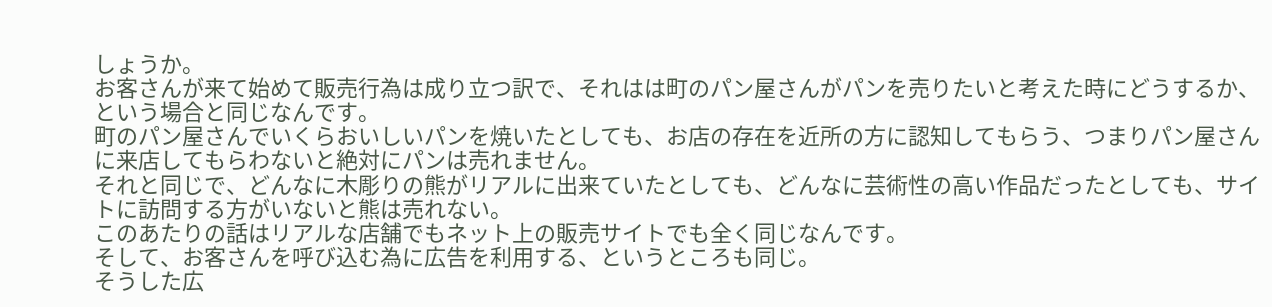しょうか。
お客さんが来て始めて販売行為は成り立つ訳で、それはは町のパン屋さんがパンを売りたいと考えた時にどうするか、という場合と同じなんです。
町のパン屋さんでいくらおいしいパンを焼いたとしても、お店の存在を近所の方に認知してもらう、つまりパン屋さんに来店してもらわないと絶対にパンは売れません。
それと同じで、どんなに木彫りの熊がリアルに出来ていたとしても、どんなに芸術性の高い作品だったとしても、サイトに訪問する方がいないと熊は売れない。
このあたりの話はリアルな店舗でもネット上の販売サイトでも全く同じなんです。
そして、お客さんを呼び込む為に広告を利用する、というところも同じ。
そうした広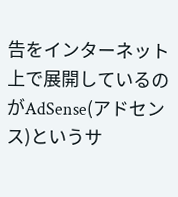告をインターネット上で展開しているのがAdSense(アドセンス)というサ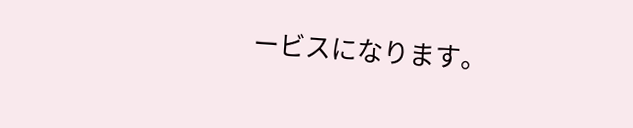ービスになります。